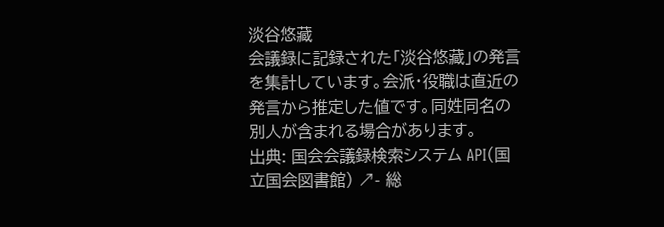淡谷悠藏
会議録に記録された「淡谷悠藏」の発言を集計しています。会派・役職は直近の発言から推定した値です。同姓同名の別人が含まれる場合があります。
出典: 国会会議録検索システム API(国立国会図書館) ↗- 総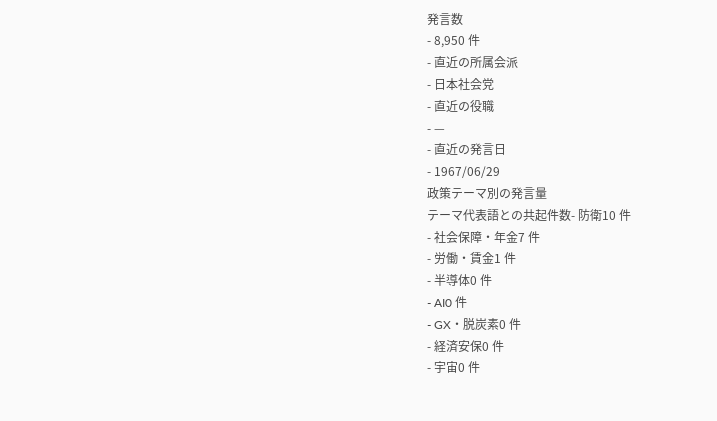発言数
- 8,950 件
- 直近の所属会派
- 日本社会党
- 直近の役職
- —
- 直近の発言日
- 1967/06/29
政策テーマ別の発言量
テーマ代表語との共起件数- 防衛10 件
- 社会保障・年金7 件
- 労働・賃金1 件
- 半導体0 件
- AI0 件
- GX・脱炭素0 件
- 経済安保0 件
- 宇宙0 件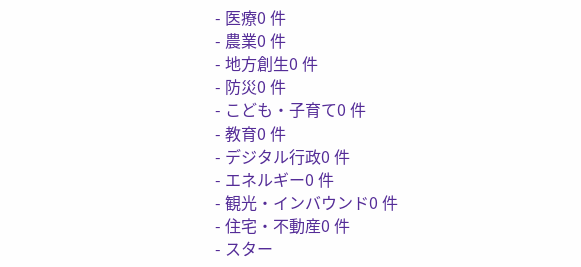- 医療0 件
- 農業0 件
- 地方創生0 件
- 防災0 件
- こども・子育て0 件
- 教育0 件
- デジタル行政0 件
- エネルギー0 件
- 観光・インバウンド0 件
- 住宅・不動産0 件
- スター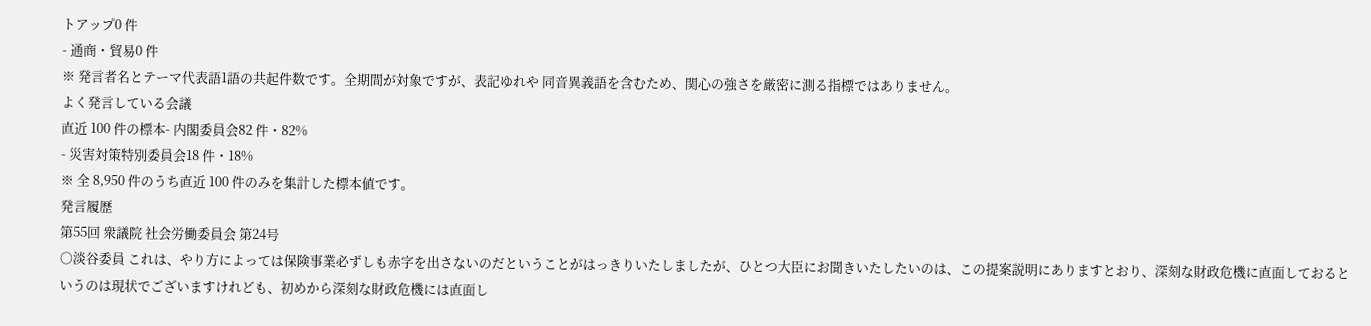トアップ0 件
- 通商・貿易0 件
※ 発言者名とテーマ代表語1語の共起件数です。全期間が対象ですが、表記ゆれや 同音異義語を含むため、関心の強さを厳密に測る指標ではありません。
よく発言している会議
直近 100 件の標本- 内閣委員会82 件・82%
- 災害対策特別委員会18 件・18%
※ 全 8,950 件のうち直近 100 件のみを集計した標本値です。
発言履歴
第55回 衆議院 社会労働委員会 第24号
○淡谷委員 これは、やり方によっては保険事業必ずしも赤字を出さないのだということがはっきりいたしましたが、ひとつ大臣にお聞きいたしたいのは、この提案説明にありますとおり、深刻な財政危機に直面しておるというのは現状でございますけれども、初めから深刻な財政危機には直面し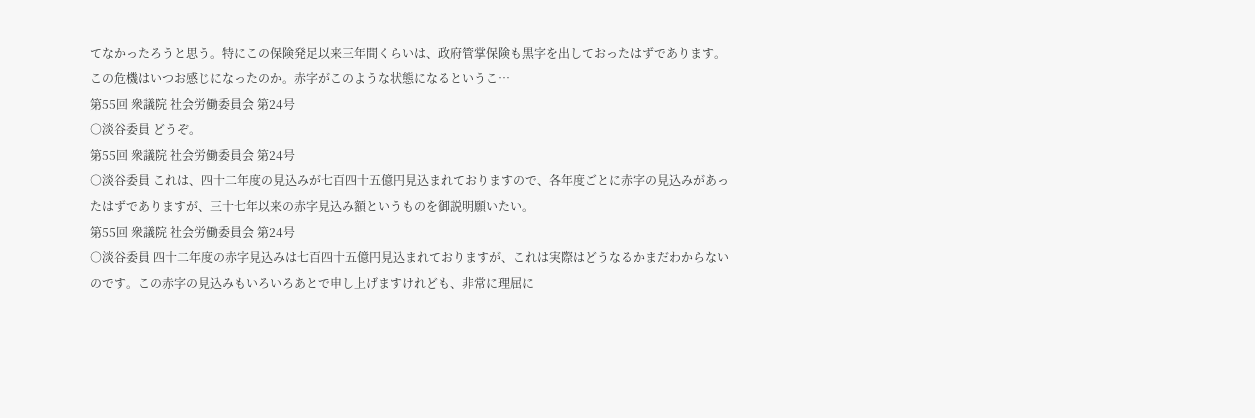てなかったろうと思う。特にこの保険発足以来三年間くらいは、政府管掌保険も黒字を出しておったはずであります。この危機はいつお感じになったのか。赤字がこのような状態になるというこ…
第55回 衆議院 社会労働委員会 第24号
○淡谷委員 どうぞ。
第55回 衆議院 社会労働委員会 第24号
○淡谷委員 これは、四十二年度の見込みが七百四十五億円見込まれておりますので、各年度ごとに赤字の見込みがあったはずでありますが、三十七年以来の赤字見込み額というものを御説明願いたい。
第55回 衆議院 社会労働委員会 第24号
○淡谷委員 四十二年度の赤字見込みは七百四十五億円見込まれておりますが、これは実際はどうなるかまだわからないのです。この赤字の見込みもいろいろあとで申し上げますけれども、非常に理屈に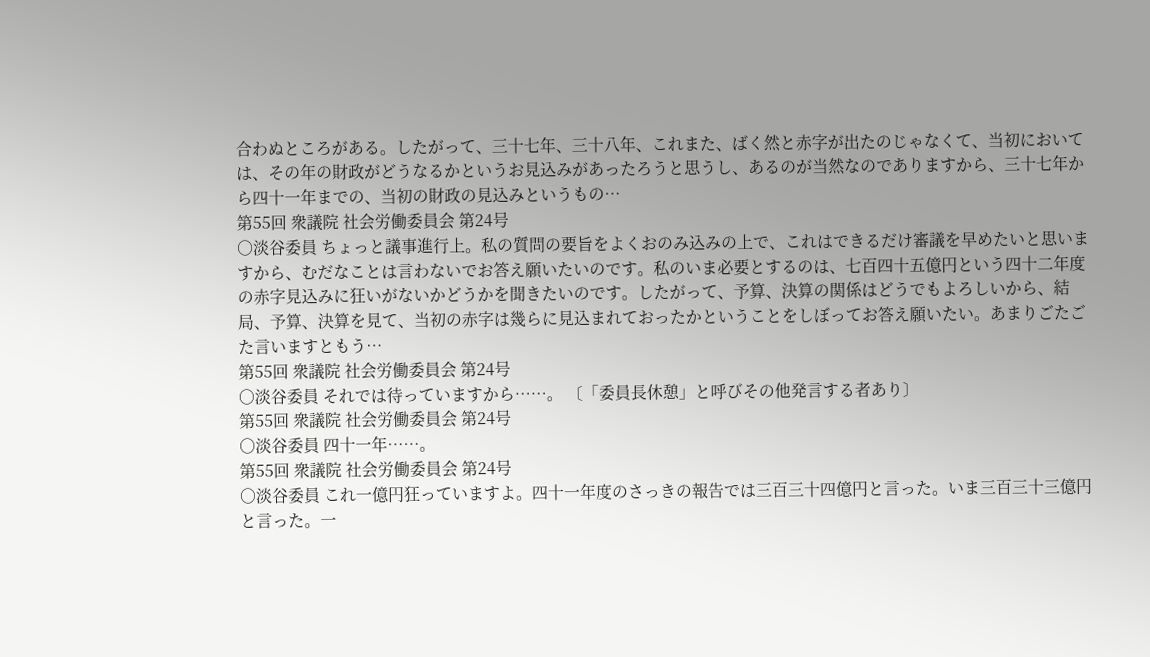合わぬところがある。したがって、三十七年、三十八年、これまた、ばく然と赤字が出たのじゃなくて、当初においては、その年の財政がどうなるかというお見込みがあったろうと思うし、あるのが当然なのでありますから、三十七年から四十一年までの、当初の財政の見込みというもの…
第55回 衆議院 社会労働委員会 第24号
○淡谷委員 ちょっと議事進行上。私の質問の要旨をよくおのみ込みの上で、これはできるだけ審議を早めたいと思いますから、むだなことは言わないでお答え願いたいのです。私のいま必要とするのは、七百四十五億円という四十二年度の赤字見込みに狂いがないかどうかを聞きたいのです。したがって、予算、決算の関係はどうでもよろしいから、結局、予算、決算を見て、当初の赤字は幾らに見込まれておったかということをしぼってお答え願いたい。あまりごたごた言いますともう…
第55回 衆議院 社会労働委員会 第24号
○淡谷委員 それでは待っていますから……。 〔「委員長休憩」と呼びその他発言する者あり〕
第55回 衆議院 社会労働委員会 第24号
○淡谷委員 四十一年……。
第55回 衆議院 社会労働委員会 第24号
○淡谷委員 これ一億円狂っていますよ。四十一年度のさっきの報告では三百三十四億円と言った。いま三百三十三億円と言った。一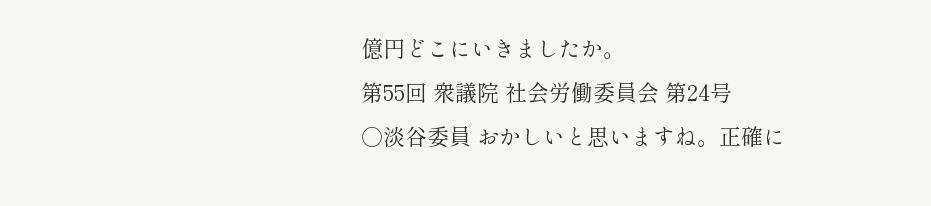億円どこにいきましたか。
第55回 衆議院 社会労働委員会 第24号
○淡谷委員 おかしいと思いますね。正確に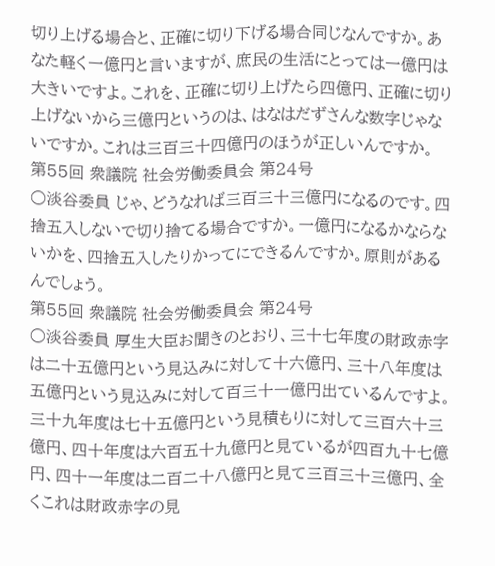切り上げる場合と、正確に切り下げる場合同じなんですか。あなた軽く一億円と言いますが、庶民の生活にとっては一億円は大きいですよ。これを、正確に切り上げたら四億円、正確に切り上げないから三億円というのは、はなはだずさんな数字じゃないですか。これは三百三十四億円のほうが正しいんですか。
第55回 衆議院 社会労働委員会 第24号
○淡谷委員 じゃ、どうなれば三百三十三億円になるのです。四捨五入しないで切り捨てる場合ですか。一億円になるかならないかを、四捨五入したりかってにできるんですか。原則があるんでしょう。
第55回 衆議院 社会労働委員会 第24号
○淡谷委員 厚生大臣お聞きのとおり、三十七年度の財政赤字は二十五億円という見込みに対して十六億円、三十八年度は五億円という見込みに対して百三十一億円出ているんですよ。三十九年度は七十五億円という見積もりに対して三百六十三億円、四十年度は六百五十九億円と見ているが四百九十七億円、四十一年度は二百二十八億円と見て三百三十三億円、全くこれは財政赤字の見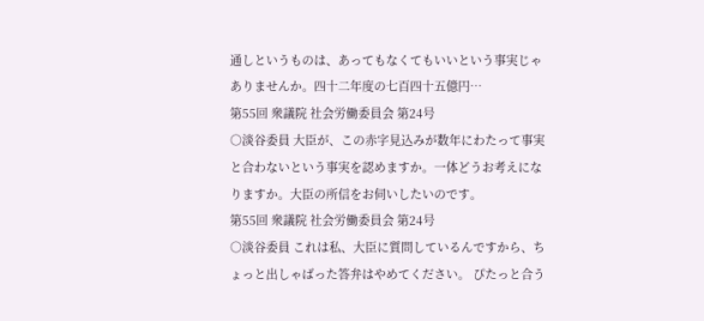通しというものは、あってもなくてもいいという事実じゃありませんか。四十二年度の七百四十五億円…
第55回 衆議院 社会労働委員会 第24号
○淡谷委員 大臣が、この赤字見込みが数年にわたって事実と合わないという事実を認めますか。一体どうお考えになりますか。大臣の所信をお伺いしたいのです。
第55回 衆議院 社会労働委員会 第24号
○淡谷委員 これは私、大臣に質問しているんですから、ちょっと出しゃばった答弁はやめてください。 ぴたっと合う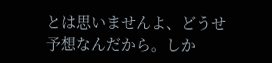とは思いませんよ、どうせ予想なんだから。しか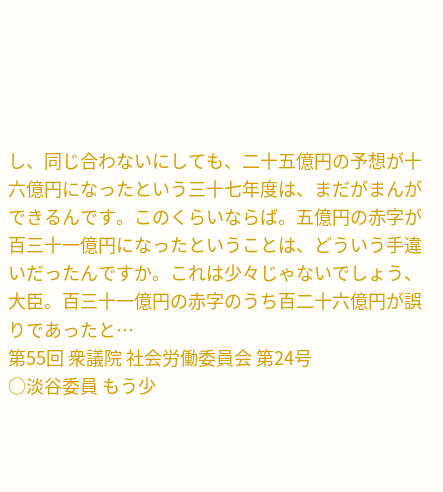し、同じ合わないにしても、二十五億円の予想が十六億円になったという三十七年度は、まだがまんができるんです。このくらいならば。五億円の赤字が百三十一億円になったということは、どういう手違いだったんですか。これは少々じゃないでしょう、大臣。百三十一億円の赤字のうち百二十六億円が誤りであったと…
第55回 衆議院 社会労働委員会 第24号
○淡谷委員 もう少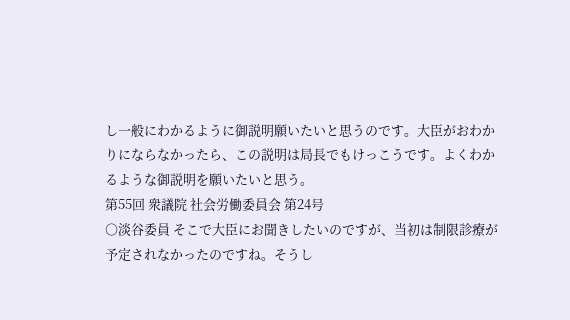し一般にわかるように御説明願いたいと思うのです。大臣がおわかりにならなかったら、この説明は局長でもけっこうです。よくわかるような御説明を願いたいと思う。
第55回 衆議院 社会労働委員会 第24号
○淡谷委員 そこで大臣にお聞きしたいのですが、当初は制限診療が予定されなかったのですね。そうし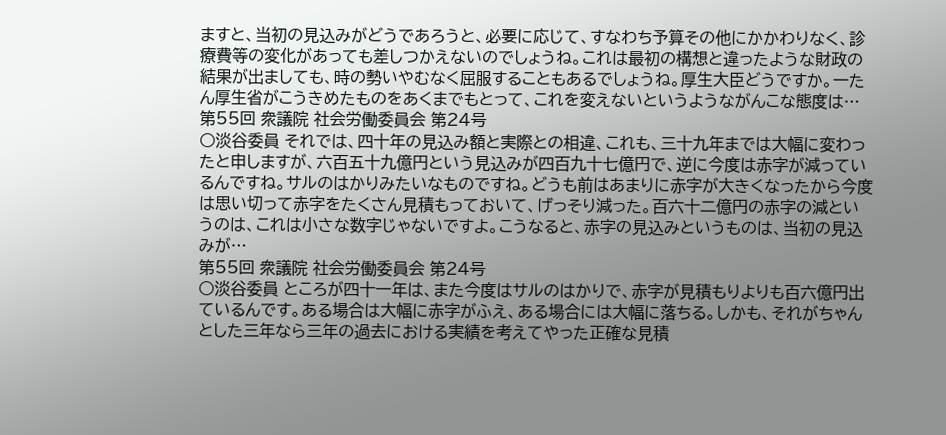ますと、当初の見込みがどうであろうと、必要に応じて、すなわち予算その他にかかわりなく、診療費等の変化があっても差しつかえないのでしょうね。これは最初の構想と違ったような財政の結果が出ましても、時の勢いやむなく屈服することもあるでしょうね。厚生大臣どうですか。一たん厚生省がこうきめたものをあくまでもとって、これを変えないというようながんこな態度は…
第55回 衆議院 社会労働委員会 第24号
○淡谷委員 それでは、四十年の見込み額と実際との相違、これも、三十九年までは大幅に変わったと申しますが、六百五十九億円という見込みが四百九十七億円で、逆に今度は赤字が減っているんですね。サルのはかりみたいなものですね。どうも前はあまりに赤字が大きくなったから今度は思い切って赤字をたくさん見積もっておいて、げっそり減った。百六十二億円の赤字の減というのは、これは小さな数字じゃないですよ。こうなると、赤字の見込みというものは、当初の見込みが…
第55回 衆議院 社会労働委員会 第24号
○淡谷委員 ところが四十一年は、また今度はサルのはかりで、赤字が見積もりよりも百六億円出ているんです。ある場合は大幅に赤字がふえ、ある場合には大幅に落ちる。しかも、それがちゃんとした三年なら三年の過去における実績を考えてやった正確な見積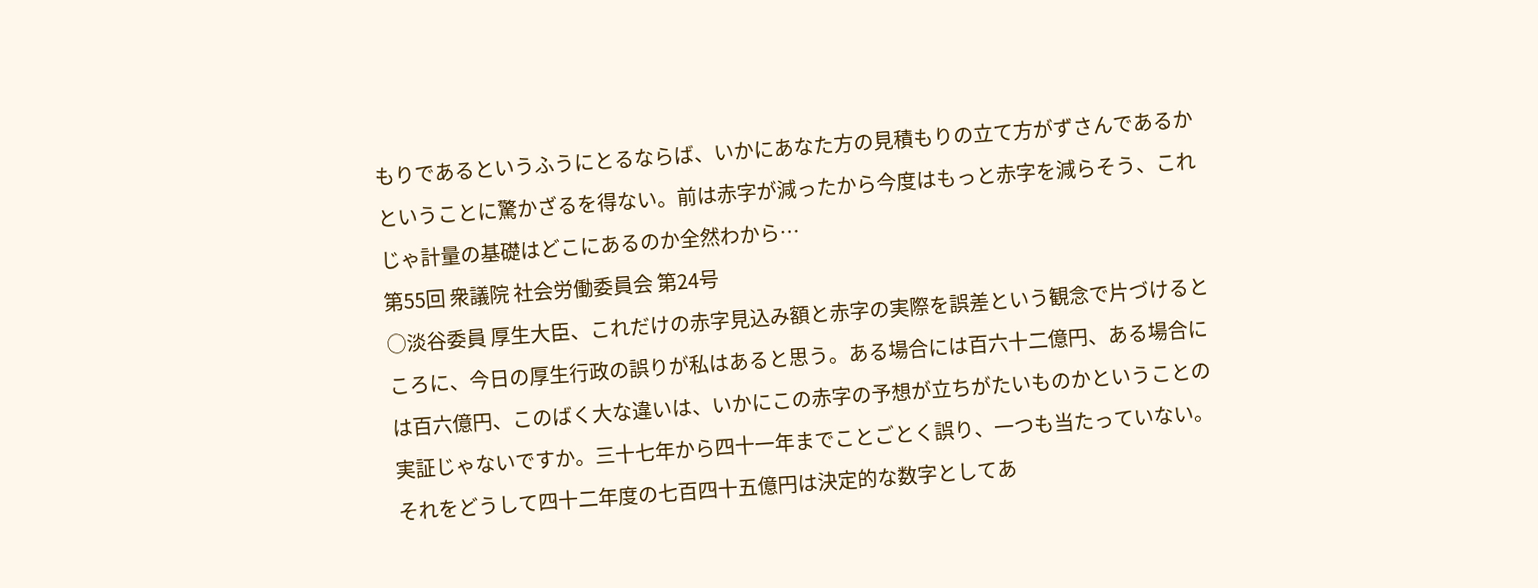もりであるというふうにとるならば、いかにあなた方の見積もりの立て方がずさんであるかということに驚かざるを得ない。前は赤字が減ったから今度はもっと赤字を減らそう、これじゃ計量の基礎はどこにあるのか全然わから…
第55回 衆議院 社会労働委員会 第24号
○淡谷委員 厚生大臣、これだけの赤字見込み額と赤字の実際を誤差という観念で片づけるところに、今日の厚生行政の誤りが私はあると思う。ある場合には百六十二億円、ある場合には百六億円、このばく大な違いは、いかにこの赤字の予想が立ちがたいものかということの実証じゃないですか。三十七年から四十一年までことごとく誤り、一つも当たっていない。それをどうして四十二年度の七百四十五億円は決定的な数字としてあ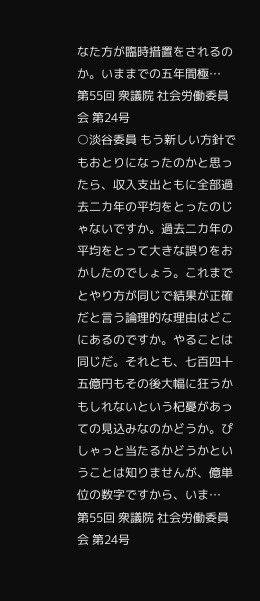なた方が臨時措置をされるのか。いままでの五年間極…
第55回 衆議院 社会労働委員会 第24号
○淡谷委員 もう新しい方針でもおとりになったのかと思ったら、収入支出ともに全部過去二カ年の平均をとったのじゃないですか。過去二カ年の平均をとって大きな誤りをおかしたのでしょう。これまでとやり方が同じで結果が正確だと言う論理的な理由はどこにあるのですか。やることは同じだ。それとも、七百四十五億円もその後大幅に狂うかもしれないという杞憂があっての見込みなのかどうか。ぴしゃっと当たるかどうかということは知りませんが、億単位の数字ですから、いま…
第55回 衆議院 社会労働委員会 第24号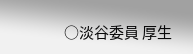○淡谷委員 厚生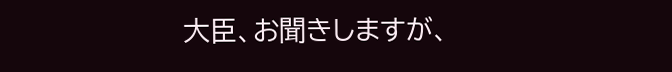大臣、お聞きしますが、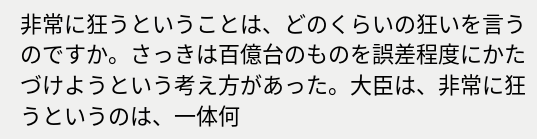非常に狂うということは、どのくらいの狂いを言うのですか。さっきは百億台のものを誤差程度にかたづけようという考え方があった。大臣は、非常に狂うというのは、一体何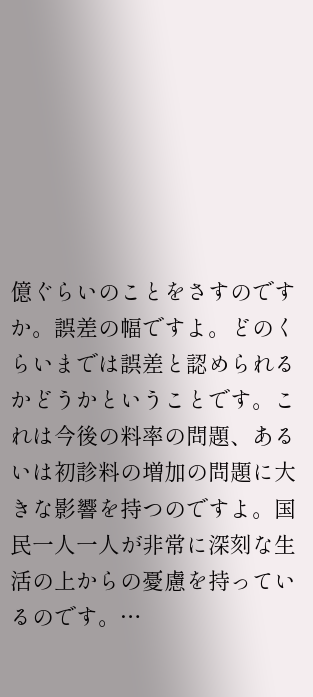億ぐらいのことをさすのですか。誤差の幅ですよ。どのくらいまでは誤差と認められるかどうかということです。これは今後の料率の問題、あるいは初診料の増加の問題に大きな影響を持つのですよ。国民一人一人が非常に深刻な生活の上からの憂慮を持っているのです。…